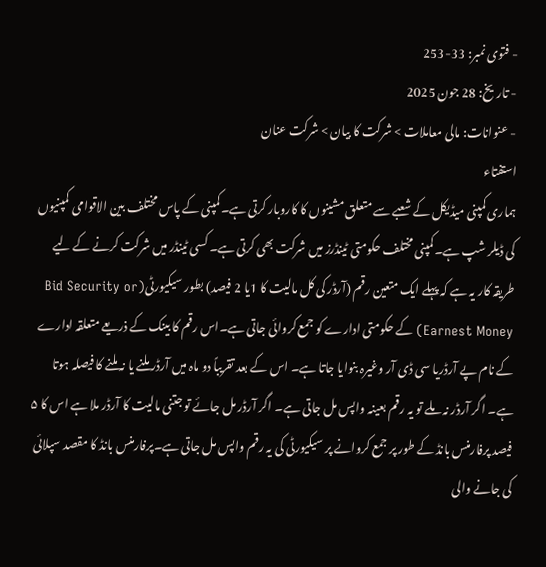- فتوی نمبر: 33-253
- تاریخ: 28 جون 2025
- عنوانات: مالی معاملات > شرکت کا بیان > شرکت عنان
استفتاء
ہماری کمپنی میڈیکل کے شعبے سے متعلق مشینوں کا کاروبار کرتی ہے۔کمپنی کے پاس مختلف بین الاقوامی کمپنیوں کی ڈیلر شپ ہے۔کمپنی مختلف حکومتی ٹینڈرز میں شرکت بھی کرتی ہے۔ کسی ٹینڈر میں شرکت کرنے کے لیے طریقہ کار یہ ہے کہ پہلے ایک متعین رقم (آرڈر کی کل مالیت کا 1یا 2 فیصد) بطور سیکیورٹی(Bid Security or Earnest Money) کے حکومتی ادارے کو جمع کروائی جاتی ہے۔اس رقم کا بینک کے ذریعے متعلقہ ادارے کے نام پے آرڈریا سی ڈی آر وغیرہ بنوایا جاتا ہے۔ اس کے بعد تقریباً دو ماہ میں آرڈر ملنے یا نہ ملنے کا فیصلہ ہوتا ہے۔ اگر آرڈر نہ ملے تو یہ رقم بعینہ واپس مل جاتی ہے۔ اگر آرڈر مل جائے تو جتنی مالیت کا آرڈر ملا ہے اس کا ۵ فیصد پرفارمنس بانڈ کے طور پر جمع کروانے پر سیکیورٹی کی یہ رقم واپس مل جاتی ہے۔پرفارمنس بانڈ کا مقصد سپلائی کی جانے والی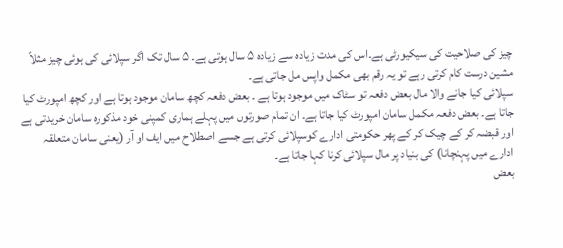چیز کی صلاحیت کی سیکیورٹی ہے۔اس کی مدت زیادہ سے زیادہ ۵ سال ہوتی ہے۔ ۵ سال تک اگر سپلائی کی ہوئی چیز مثلاً مشین درست کام کرتی رہے تو یہ رقم بھی مکمل واپس مل جاتی ہے۔
سپلائی کیا جانے والا مال بعض دفعہ تو سٹاک میں موجود ہوتا ہے ۔ بعض دفعہ کچھ سامان موجود ہوتا ہے اور کچھ امپورٹ کیا جاتا ہے۔ بعض دفعہ مکمل سامان امپورٹ کیا جاتا ہے۔ ان تمام صورتوں میں پہلے ہماری کمپنی خود مذکورہ سامان خریدتی ہے اور قبضہ کر کے چیک کر کے پھر حکومتی ادارے کوسپلائی کرتی ہے جسے اصطلاح میں ایف او آر (یعنی سامان متعلقہ ادارے میں پہنچانا) کی بنیاد پر مال سپلائی کرنا کہا جاتا ہے۔
بعض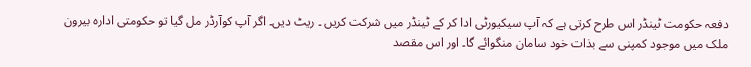دفعہ حکومت ٹینڈر اس طرح کرتی ہے کہ آپ سیکیورٹی ادا کر کے ٹینڈر میں شرکت کریں ۔ ریٹ دیں۔ اگر آپ کوآرڈر مل گیا تو حکومتی ادارہ بیرون ملک میں موجود کمپنی سے بذات خود سامان منگوائے گا۔ اور اس مقصد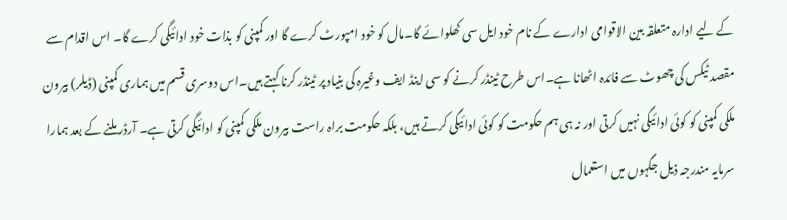کے لیے ادارہ متعلقہ بین الاقوامی ادارے کے نام خود ایل سی کھلوائے گا۔مال کو خود امپورٹ کرے گا اور کمپنی کو بذات خود ادائیگی کرے گا۔ اس اقدام سے مقصد ٹیکس کی چھوٹ سے فائدہ اٹھانا ہے۔اس طرح ٹینڈر کرنے کو سی اینڈ ایف وغیرہ کی بنیاد پر ٹینڈر کرنا کہتے ہیں۔اس دوسری قسم میں ہماری کمپنی (ڈیلر) بیرون ملکی کمپنی کو کوئی ادائیگی نہیں کرتی اور نہ ہی ہم حکومت کو کوئی ادائیگی کرتے ہیں، بلکہ حکومت براہ راست بیرون ملکی کمپنی کو ادائیگی کرتی ہے۔ آرڈر ملنے کے بعد ہمارا سرمایہ مندرجہ ذیل جگہوں میں استعمال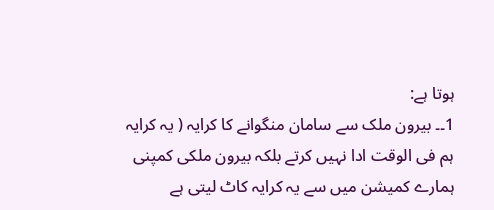ہوتا ہے:
1۔۔ بیرون ملک سے سامان منگوانے کا کرایہ ( یہ کرایہ ہم فی الوقت ادا نہیں کرتے بلکہ بیرون ملکی کمپنی ہمارے کمیشن میں سے یہ کرایہ کاٹ لیتی ہے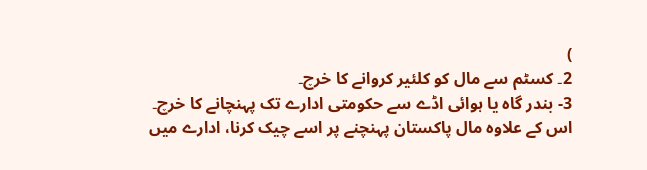)
2۔ کسٹم سے مال کو کلئیر کروانے کا خرچ۔
3- بندر گاہ یا ہوائی اڈے سے حکومتی ادارے تک پہنچانے کا خرچ۔
اس کے علاوہ مال پاکستان پہنچنے پر اسے چیک کرنا، ادارے میں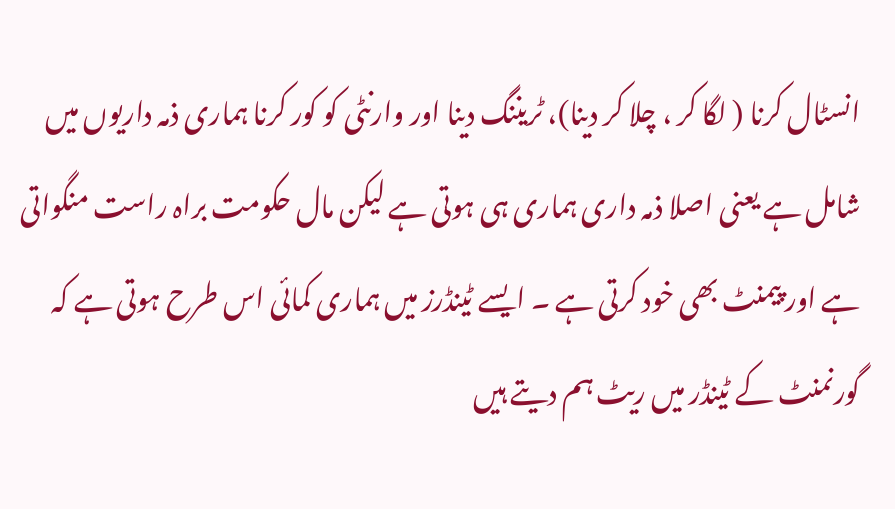انسٹال کرنا ( لگا کر ، چلا کر دینا)، ٹریننگ دینا اور وارنٹی کو کور کرنا ہماری ذمہ داریوں میں شامل ہے یعنی اصلا ذمہ داری ہماری ہی ہوتی ہے لیکن مال حکومت براہ راست منگواتی ہے اور پیمنٹ بھی خود کرتی ہے ۔ ایسے ٹینڈرز میں ہماری کمائی اس طرح ہوتی ہے کہ گورنمنٹ کے ٹینڈر میں ریٹ ہم دیتے ہیں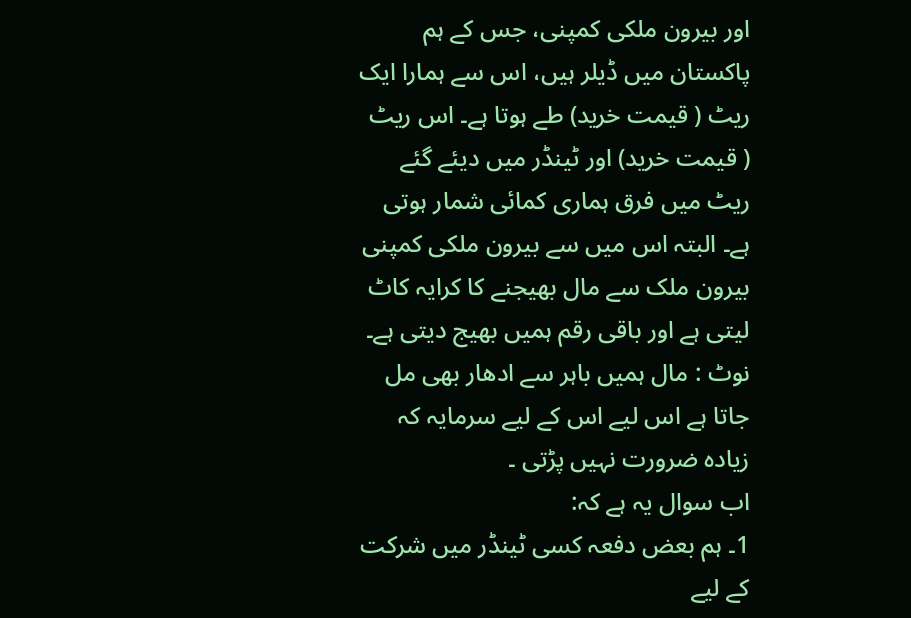اور بیرون ملکی کمپنی، جس کے ہم پاکستان میں ڈیلر ہیں، اس سے ہمارا ایک ریٹ ( قیمت خرید) طے ہوتا ہے۔ اس ریٹ ( قیمت خرید) اور ٹینڈر میں دیئے گئے ریٹ میں فرق ہماری کمائی شمار ہوتی ہے۔ البتہ اس میں سے بیرون ملکی کمپنی بیرون ملک سے مال بھیجنے کا کرایہ کاٹ لیتی ہے اور باقی رقم ہمیں بھیج دیتی ہے۔
نوٹ : مال ہمیں باہر سے ادھار بھی مل جاتا ہے اس لیے اس کے لیے سرمایہ کہ زیادہ ضرورت نہیں پڑتی ۔
اب سوال یہ ہے کہ:
1۔ ہم بعض دفعہ کسی ٹینڈر میں شرکت کے لیے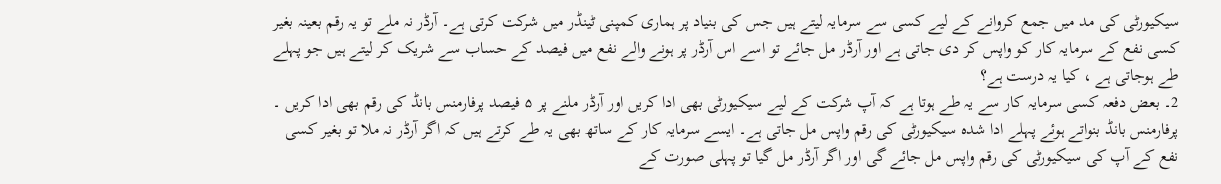سیکیورٹی کی مد میں جمع کروانے کے لیے کسی سے سرمایہ لیتے ہیں جس کی بنیاد پر ہماری کمپنی ٹینڈر میں شرکت کرتی ہے۔ آرڈر نہ ملے تو یہ رقم بعینہ بغیر کسی نفع کے سرمایہ کار کو واپس کر دی جاتی ہے اور آرڈر مل جائے تو اسے اس آرڈر پر ہونے والے نفع میں فیصد کے حساب سے شریک کر لیتے ہیں جو پہلے طے ہوجاتی ہے ، کیا یہ درست ہے؟
2۔ بعض دفعہ کسی سرمایہ کار سے یہ طے ہوتا ہے کہ آپ شرکت کے لیے سیکیورٹی بھی ادا کریں اور آرڈر ملنے پر ۵ فیصد پرفارمنس بانڈ کی رقم بھی ادا کریں ۔ پرفارمنس بانڈ بنواتے ہوئے پہلے ادا شدہ سیکیورٹی کی رقم واپس مل جاتی ہے۔ ایسے سرمایہ کار کے ساتھ بھی یہ طے کرتے ہیں کہ اگر آرڈر نہ ملا تو بغیر کسی نفع کے آپ کی سیکیورٹی کی رقم واپس مل جائے گی اور اگر آرڈر مل گیا تو پہلی صورت کے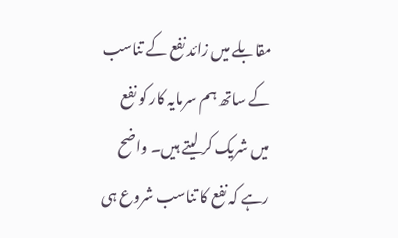مقابلے میں زائد نفع کے تناسب کے ساتھ ہم سرمایہ کار کو نفع میں شریک کر لیتے ہیں۔ واضح رہے کہ نفع کا تناسب شروع ہی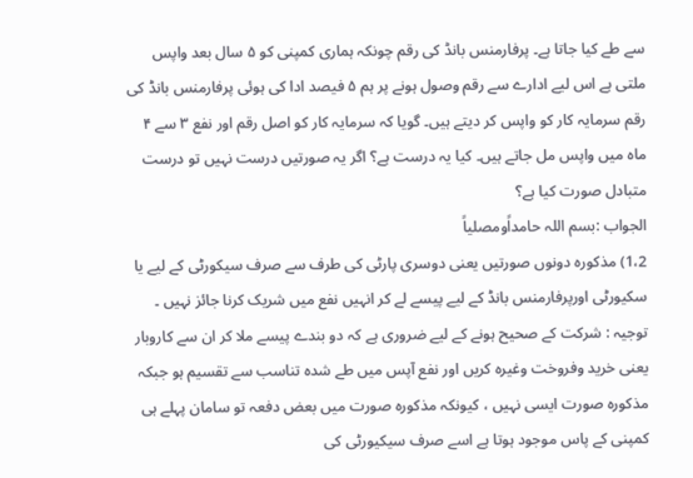سے طے کیا جاتا ہے۔ پرفارمنس بانڈ کی رقم چونکہ ہماری کمپنی کو ۵ سال بعد واپس ملتی ہے اس لیے ادارے سے رقم وصول ہونے پر ہم ۵ فیصد ادا کی ہوئی پرفارمنس بانڈ کی رقم سرمایہ کار کو واپس کر دیتے ہیں۔ گویا کہ سرمایہ کار کو اصل رقم اور نفع ۳ سے ۴ ماہ میں واپس مل جاتے ہیں۔ کیا یہ درست ہے؟ اگر یہ صورتیں درست نہیں تو درست متبادل صورت کیا ہے؟
الجواب :بسم اللہ حامداًومصلیاً
1،2) مذکورہ دونوں صورتیں یعنی دوسری پارٹی کی طرف سے صرف سیکورٹی کے لیے یا سکیورٹی اورپرفارمنس بانڈ کے لیے پیسے لے کر انہیں نفع میں شریک کرنا جائز نہیں ۔
توجیہ : شرکت کے صحیح ہونے کے لیے ضروری ہے کہ دو بندے پیسے ملا کر ان سے کاروبار یعنی خرید وفروخت وغیرہ کریں اور نفع آپس میں طے شدہ تناسب سے تقسیم ہو جبکہ مذکورہ صورت ایسی نہیں ، کیونکہ مذکورہ صورت میں بعض دفعہ تو سامان پہلے ہی کمپنی کے پاس موجود ہوتا ہے اسے صرف سیکیورٹی کی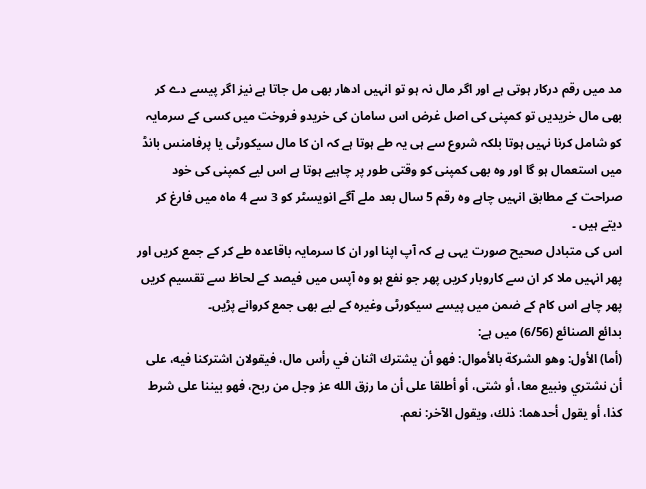مد میں رقم درکار ہوتی ہے اور اگر مال نہ ہو تو انہیں ادھار بھی مل جاتا ہے نیز اگر پیسے دے کر بھی مال خریدیں تو کمپنی کی اصل غرض اس سامان کی خریدو فروخت میں کسی کے سرمایہ کو شامل کرنا نہیں ہوتا بلکہ شروع سے ہی یہ طے ہوتا ہے کہ ان کا مال سیکورٹی یا پرفامنس بانڈ میں استعمال ہو گا اور وہ بھی کمپنی کو وقتی طور پر چاہیے ہوتا ہے اس لیے کمپنی کی خود صراحت کے مطابق انہیں چاہے وہ رقم 5 سال بعد ملے آگے انویسٹر کو 3 سے 4 ماہ میں فارغ کر دیتے ہیں ۔
اس کی متبادل صحیح صورت یہی ہے کہ آپ اپنا اور ان کا سرمایہ باقاعدہ طے کر کے جمع کریں اور پھر انہیں ملا کر ان سے کاروبار کریں پھر جو نفع ہو وہ آپس میں فیصد کے لحاظ سے تقسیم کریں پھر چاہے اس کام کے ضمن میں پیسے سیکورٹی وغیرہ کے لیے بھی جمع کروانے پڑیں۔
بدائع الصنائع (6/56) میں ہے:
(أما) الأول: وهو الشركة بالأموال: فهو أن يشترك اثنان في رأس مال، فيقولان اشتركنا فيه، على أن نشتري ونبيع معا، أو شتى، أو أطلقا على أن ما رزق الله عز وجل من ربح، فهو بيننا على شرط كذا، أو يقول أحدهما: ذلك، ويقول الآخر: نعم.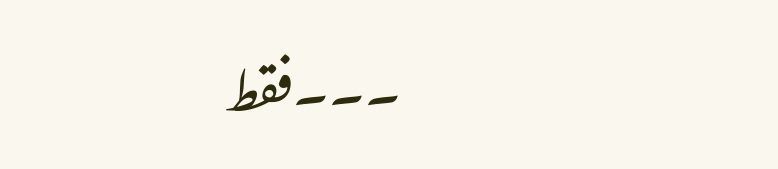۔۔۔فقط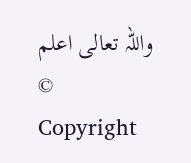واللہ تعالی اعلم
© Copyright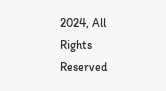2024, All Rights Reserved